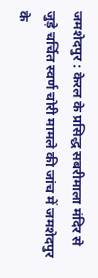जमशेदपुर : केरल के प्रसिद्ध सबरीमाला मंदिर से जुड़े चर्चित स्वर्ण चोरी मामले की जांच में जमशेदपुर के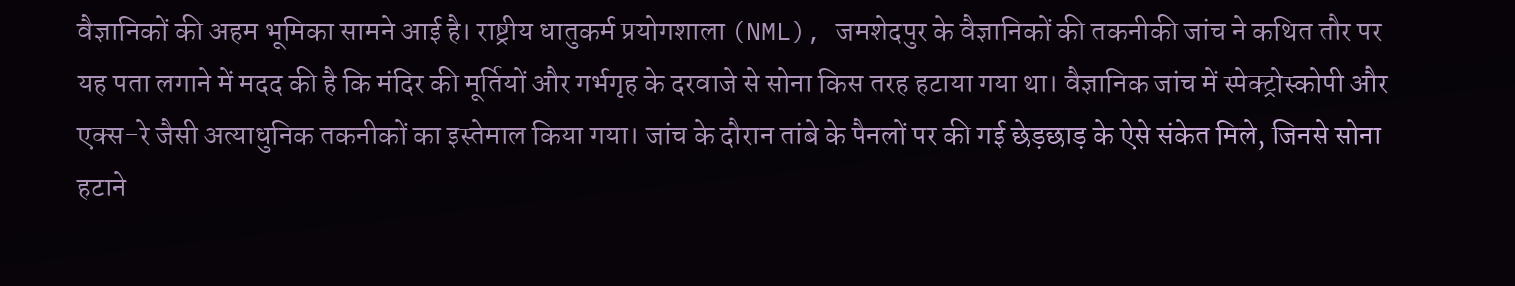वैज्ञानिकों की अहम भूमिका सामने आई है। राष्ट्रीय धातुकर्म प्रयोगशाला (NML), जमशेदपुर के वैज्ञानिकों की तकनीकी जांच ने कथित तौर पर यह पता लगाने में मदद की है कि मंदिर की मूर्तियों और गर्भगृह के दरवाजे से सोना किस तरह हटाया गया था। वैज्ञानिक जांच में स्पेक्ट्रोस्कोपी और एक्स-रे जैसी अत्याधुनिक तकनीकों का इस्तेमाल किया गया। जांच के दौरान तांबे के पैनलों पर की गई छेड़छाड़ के ऐसे संकेत मिले, जिनसे सोना हटाने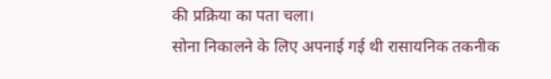की प्रक्रिया का पता चला।
सोना निकालने के लिए अपनाई गई थी रासायनिक तकनीक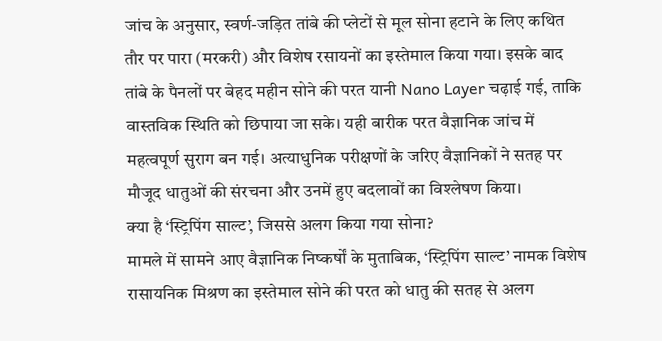जांच के अनुसार, स्वर्ण-जड़ित तांबे की प्लेटों से मूल सोना हटाने के लिए कथित तौर पर पारा (मरकरी) और विशेष रसायनों का इस्तेमाल किया गया। इसके बाद तांबे के पैनलों पर बेहद महीन सोने की परत यानी Nano Layer चढ़ाई गई, ताकि वास्तविक स्थिति को छिपाया जा सके। यही बारीक परत वैज्ञानिक जांच में महत्वपूर्ण सुराग बन गई। अत्याधुनिक परीक्षणों के जरिए वैज्ञानिकों ने सतह पर मौजूद धातुओं की संरचना और उनमें हुए बदलावों का विश्लेषण किया।
क्या है ‘स्ट्रिपिंग साल्ट’, जिससे अलग किया गया सोना?
मामले में सामने आए वैज्ञानिक निष्कर्षों के मुताबिक, ‘स्ट्रिपिंग साल्ट’ नामक विशेष रासायनिक मिश्रण का इस्तेमाल सोने की परत को धातु की सतह से अलग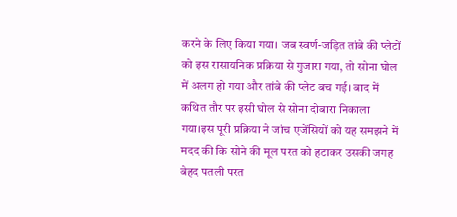करने के लिए किया गया। जब स्वर्ण-जड़ित तांबे की प्लेटों को इस रासायनिक प्रक्रिया से गुजारा गया, तो सोना घोल में अलग हो गया और तांबे की प्लेट बच गई। बाद में कथित तौर पर इसी घोल से सोना दोबारा निकाला गया।इस पूरी प्रक्रिया ने जांच एजेंसियों को यह समझने में मदद की कि सोने की मूल परत को हटाकर उसकी जगह बेहद पतली परत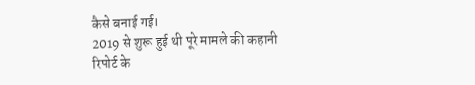कैसे बनाई गई।
2019 से शुरू हुई थी पूरे मामले की कहानी
रिपोर्ट के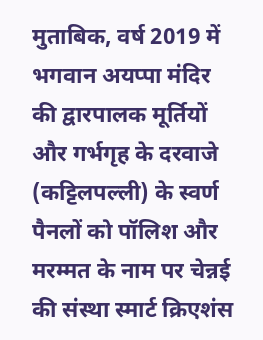मुताबिक, वर्ष 2019 में भगवान अयप्पा मंदिर की द्वारपालक मूर्तियों और गर्भगृह के दरवाजे (कट्टिलपल्ली) के स्वर्ण पैनलों को पॉलिश और मरम्मत के नाम पर चेन्नई की संस्था स्मार्ट क्रिएशंस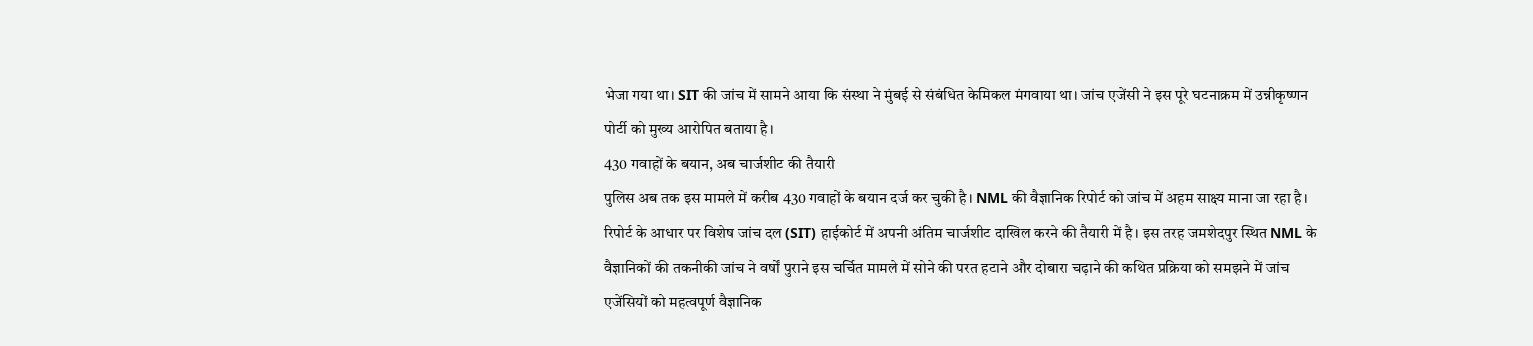भेजा गया था। SIT की जांच में सामने आया कि संस्था ने मुंबई से संबंधित केमिकल मंगवाया था। जांच एजेंसी ने इस पूरे घटनाक्रम में उन्नीकृष्णन पोर्टी को मुख्य आरोपित बताया है।
430 गवाहों के बयान, अब चार्जशीट की तैयारी
पुलिस अब तक इस मामले में करीब 430 गवाहों के बयान दर्ज कर चुकी है। NML की वैज्ञानिक रिपोर्ट को जांच में अहम साक्ष्य माना जा रहा है। रिपोर्ट के आधार पर विशेष जांच दल (SIT) हाईकोर्ट में अपनी अंतिम चार्जशीट दाखिल करने की तैयारी में है। इस तरह जमशेदपुर स्थित NML के वैज्ञानिकों की तकनीकी जांच ने वर्षों पुराने इस चर्चित मामले में सोने की परत हटाने और दोबारा चढ़ाने की कथित प्रक्रिया को समझने में जांच एजेंसियों को महत्वपूर्ण वैज्ञानिक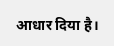आधार दिया है।